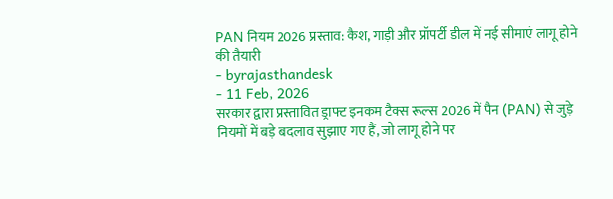PAN नियम 2026 प्रस्ताव: कैश, गाड़ी और प्रॉपर्टी डील में नई सीमाएं लागू होने की तैयारी
- byrajasthandesk
- 11 Feb, 2026
सरकार द्वारा प्रस्तावित ड्राफ्ट इनकम टैक्स रूल्स 2026 में पैन (PAN) से जुड़े नियमों में बड़े बदलाव सुझाए गए हैं, जो लागू होने पर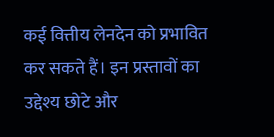कई वित्तीय लेनदेन को प्रभावित कर सकते हैं। इन प्रस्तावों का उद्देश्य छोटे और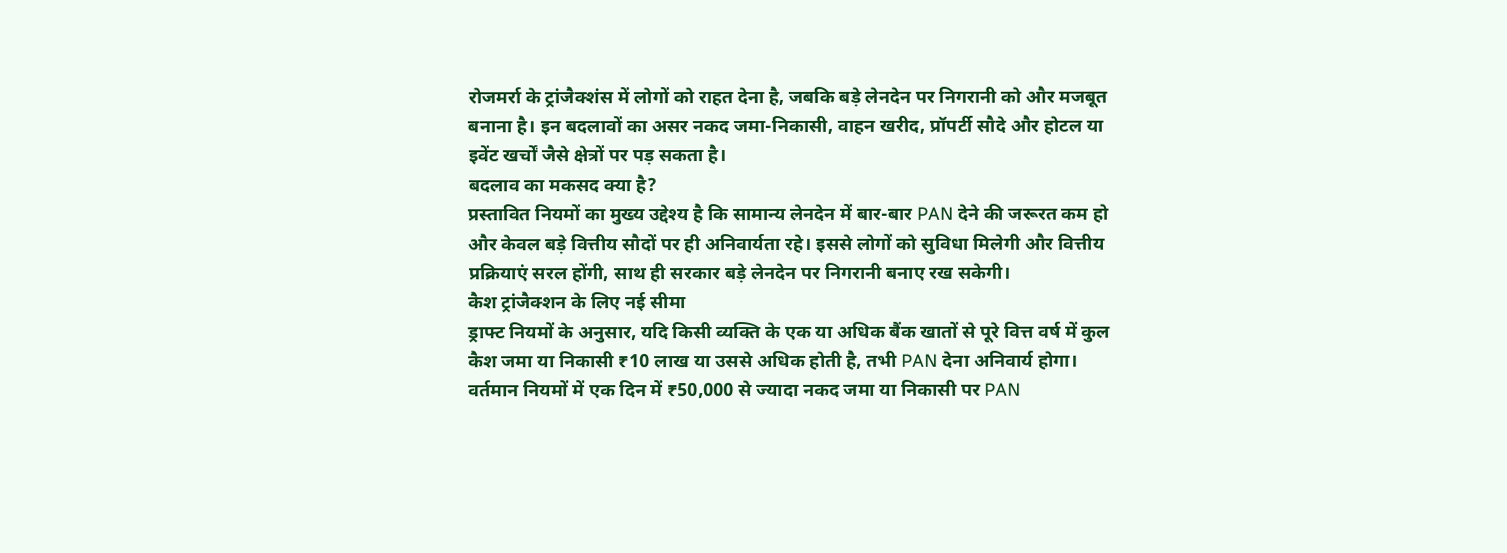रोजमर्रा के ट्रांजैक्शंस में लोगों को राहत देना है, जबकि बड़े लेनदेन पर निगरानी को और मजबूत बनाना है। इन बदलावों का असर नकद जमा-निकासी, वाहन खरीद, प्रॉपर्टी सौदे और होटल या इवेंट खर्चों जैसे क्षेत्रों पर पड़ सकता है।
बदलाव का मकसद क्या है?
प्रस्तावित नियमों का मुख्य उद्देश्य है कि सामान्य लेनदेन में बार-बार PAN देने की जरूरत कम हो और केवल बड़े वित्तीय सौदों पर ही अनिवार्यता रहे। इससे लोगों को सुविधा मिलेगी और वित्तीय प्रक्रियाएं सरल होंगी, साथ ही सरकार बड़े लेनदेन पर निगरानी बनाए रख सकेगी।
कैश ट्रांजैक्शन के लिए नई सीमा
ड्राफ्ट नियमों के अनुसार, यदि किसी व्यक्ति के एक या अधिक बैंक खातों से पूरे वित्त वर्ष में कुल कैश जमा या निकासी ₹10 लाख या उससे अधिक होती है, तभी PAN देना अनिवार्य होगा। वर्तमान नियमों में एक दिन में ₹50,000 से ज्यादा नकद जमा या निकासी पर PAN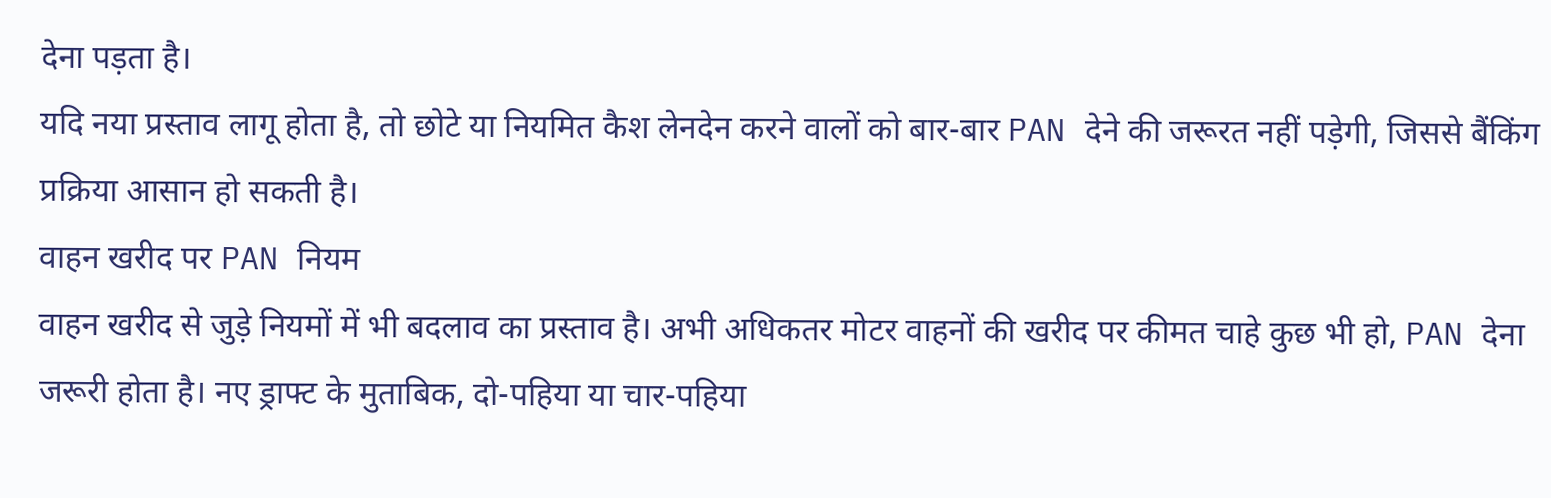देना पड़ता है।
यदि नया प्रस्ताव लागू होता है, तो छोटे या नियमित कैश लेनदेन करने वालों को बार-बार PAN देने की जरूरत नहीं पड़ेगी, जिससे बैंकिंग प्रक्रिया आसान हो सकती है।
वाहन खरीद पर PAN नियम
वाहन खरीद से जुड़े नियमों में भी बदलाव का प्रस्ताव है। अभी अधिकतर मोटर वाहनों की खरीद पर कीमत चाहे कुछ भी हो, PAN देना जरूरी होता है। नए ड्राफ्ट के मुताबिक, दो-पहिया या चार-पहिया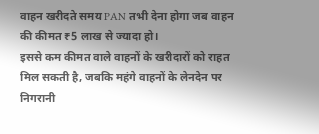वाहन खरीदते समय PAN तभी देना होगा जब वाहन की कीमत ₹5 लाख से ज्यादा हो।
इससे कम कीमत वाले वाहनों के खरीदारों को राहत मिल सकती है, जबकि महंगे वाहनों के लेनदेन पर निगरानी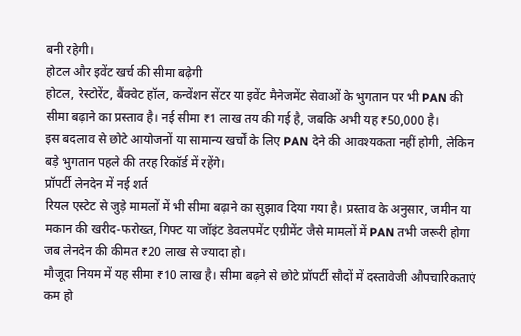बनी रहेगी।
होटल और इवेंट खर्च की सीमा बढ़ेगी
होटल, रेस्टोरेंट, बैंक्वेट हॉल, कन्वेंशन सेंटर या इवेंट मैनेजमेंट सेवाओं के भुगतान पर भी PAN की सीमा बढ़ाने का प्रस्ताव है। नई सीमा ₹1 लाख तय की गई है, जबकि अभी यह ₹50,000 है।
इस बदलाव से छोटे आयोजनों या सामान्य खर्चों के लिए PAN देने की आवश्यकता नहीं होगी, लेकिन बड़े भुगतान पहले की तरह रिकॉर्ड में रहेंगे।
प्रॉपर्टी लेनदेन में नई शर्त
रियल एस्टेट से जुड़े मामलों में भी सीमा बढ़ाने का सुझाव दिया गया है। प्रस्ताव के अनुसार, जमीन या मकान की खरीद-फरोख्त, गिफ्ट या जॉइंट डेवलपमेंट एग्रीमेंट जैसे मामलों में PAN तभी जरूरी होगा जब लेनदेन की कीमत ₹20 लाख से ज्यादा हो।
मौजूदा नियम में यह सीमा ₹10 लाख है। सीमा बढ़ने से छोटे प्रॉपर्टी सौदों में दस्तावेजी औपचारिकताएं कम हो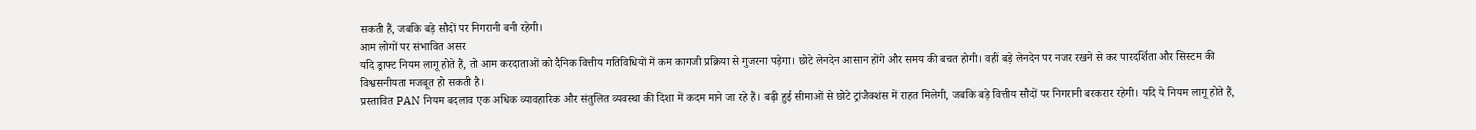सकती हैं, जबकि बड़े सौदों पर निगरानी बनी रहेगी।
आम लोगों पर संभावित असर
यदि ड्राफ्ट नियम लागू होते हैं, तो आम करदाताओं को दैनिक वित्तीय गतिविधियों में कम कागजी प्रक्रिया से गुजरना पड़ेगा। छोटे लेनदेन आसान होंगे और समय की बचत होगी। वहीं बड़े लेनदेन पर नजर रखने से कर पारदर्शिता और सिस्टम की विश्वसनीयता मजबूत हो सकती है।
प्रस्तावित PAN नियम बदलाव एक अधिक व्यावहारिक और संतुलित व्यवस्था की दिशा में कदम माने जा रहे हैं। बढ़ी हुई सीमाओं से छोटे ट्रांजैक्शंस में राहत मिलेगी, जबकि बड़े वित्तीय सौदों पर निगरानी बरकरार रहेगी। यदि ये नियम लागू होते हैं,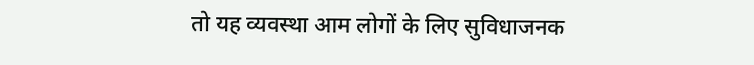तो यह व्यवस्था आम लोगों के लिए सुविधाजनक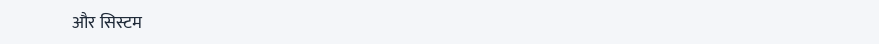और सिस्टम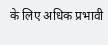के लिए अधिक प्रभावी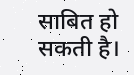साबित हो सकती है।